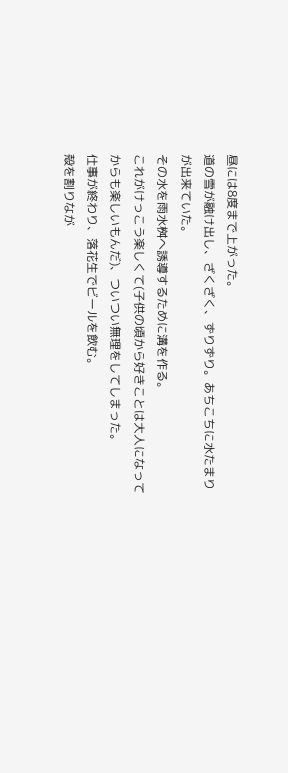昼には8度まで上がった。
道の雪が融け出し、ざくざく、ずりずり。あちこちに水たまりが出来ていた。
その水を雨水桝へ誘導するために溝を作る。
これがけっこう楽しくて(子供の頃から好きことは大人になってからも楽しいもんだ)、ついつい無理をしてしまった。
仕事が終わり、落花生でビールを飲む。
殻を割りなが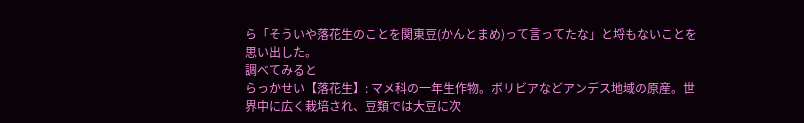ら「そういや落花生のことを関東豆(かんとまめ)って言ってたな」と埒もないことを思い出した。
調べてみると
らっかせい【落花生】: マメ科の一年生作物。ボリビアなどアンデス地域の原産。世界中に広く栽培され、豆類では大豆に次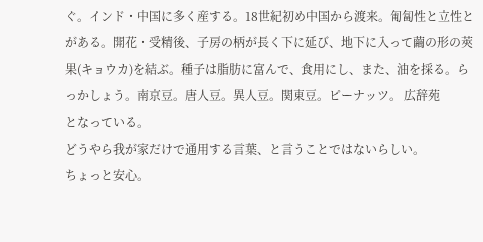ぐ。インド・中国に多く産する。18世紀初め中国から渡来。匍匐性と立性とがある。開花・受精後、子房の柄が長く下に延び、地下に入って繭の形の莢果(キョウカ)を結ぶ。種子は脂肪に富んで、食用にし、また、油を採る。らっかしょう。南京豆。唐人豆。異人豆。関東豆。ピーナッツ。 広辞苑
となっている。
どうやら我が家だけで通用する言葉、と言うことではないらしい。
ちょっと安心。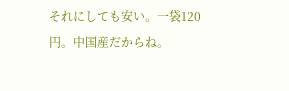それにしても安い。一袋120円。中国産だからね。